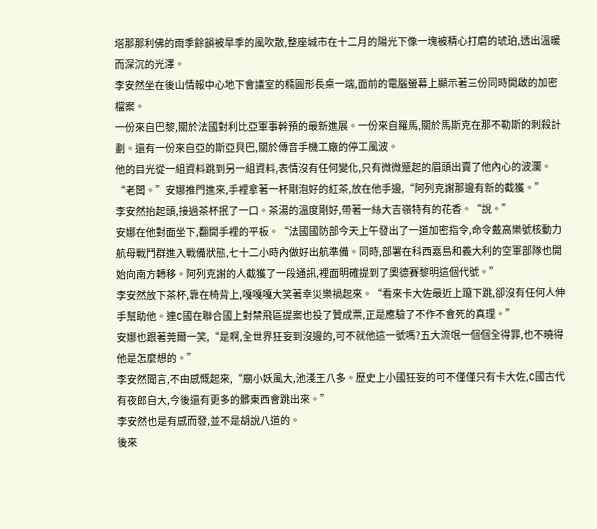塔那那利佛的雨季餘韻被旱季的風吹散,整座城市在十二月的陽光下像一塊被精心打磨的琥珀,透出溫暖而深沉的光澤。
李安然坐在後山情報中心地下會議室的橢圓形長桌一端,面前的電腦螢幕上顯示著三份同時開啟的加密檔案。
一份來自巴黎,關於法國對利比亞軍事幹預的最新進展。一份來自羅馬,關於馬斯克在那不勒斯的刺殺計劃。還有一份來自亞的斯亞貝巴,關於傳音手機工廠的停工風波。
他的目光從一組資料跳到另一組資料,表情沒有任何變化,只有微微蹙起的眉頭出賣了他內心的波瀾。
“老闆。”安娜推門進來,手裡拿著一杯剛泡好的紅茶,放在他手邊,“阿列克謝那邊有新的截獲。”
李安然抬起頭,接過茶杯抿了一口。茶湯的溫度剛好,帶著一絲大吉嶺特有的花香。“說。”
安娜在他對面坐下,翻開手裡的平板。“法國國防部今天上午發出了一道加密指令,命令戴高樂號核動力航母戰鬥群進入戰備狀態,七十二小時內做好出航準備。同時,部署在科西嘉島和義大利的空軍部隊也開始向南方轉移。阿列克謝的人截獲了一段通訊,裡面明確提到了奧德賽黎明這個代號。”
李安然放下茶杯,靠在椅背上,嘎嘎嘎大笑著幸災樂禍起來。“看來卡大佐最近上躥下跳,卻沒有任何人伸手幫助他。連C國在聯合國上對禁飛區提案也投了贊成票,正是應驗了不作不會死的真理。”
安娜也跟著莞爾一笑,“是啊,全世界狂妄到沒邊的,可不就他這一號嗎?五大流氓一個個全得罪,也不曉得他是怎麼想的。”
李安然聞言,不由感慨起來,“廟小妖風大,池淺王八多。歷史上小國狂妄的可不僅僅只有卡大佐,C國古代有夜郎自大,今後還有更多的髒東西會跳出來。”
李安然也是有感而發,並不是胡說八道的。
後來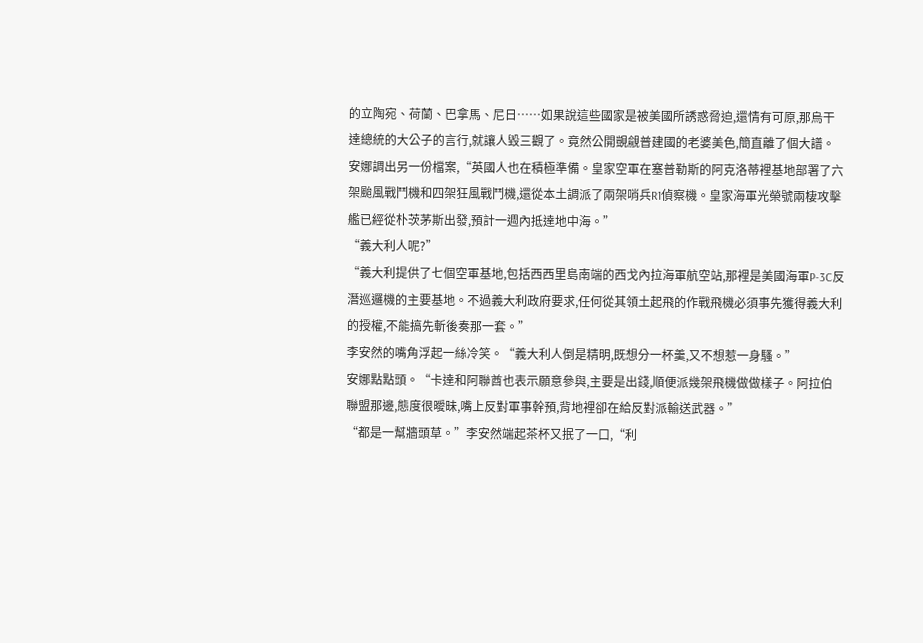的立陶宛、荷蘭、巴拿馬、尼日……如果說這些國家是被美國所誘惑脅迫,還情有可原,那烏干達總統的大公子的言行,就讓人毀三觀了。竟然公開覬覦普建國的老婆美色,簡直離了個大譜。
安娜調出另一份檔案,“英國人也在積極準備。皇家空軍在塞普勒斯的阿克洛蒂裡基地部署了六架颱風戰鬥機和四架狂風戰鬥機,還從本土調派了兩架哨兵R1偵察機。皇家海軍光榮號兩棲攻擊艦已經從朴茨茅斯出發,預計一週內抵達地中海。”
“義大利人呢?”
“義大利提供了七個空軍基地,包括西西里島南端的西戈內拉海軍航空站,那裡是美國海軍P-3C反潛巡邏機的主要基地。不過義大利政府要求,任何從其領土起飛的作戰飛機必須事先獲得義大利的授權,不能搞先斬後奏那一套。”
李安然的嘴角浮起一絲冷笑。“義大利人倒是精明,既想分一杯羹,又不想惹一身騷。”
安娜點點頭。“卡達和阿聯酋也表示願意參與,主要是出錢,順便派幾架飛機做做樣子。阿拉伯聯盟那邊,態度很曖昧,嘴上反對軍事幹預,背地裡卻在給反對派輸送武器。”
“都是一幫牆頭草。”李安然端起茶杯又抿了一口,“利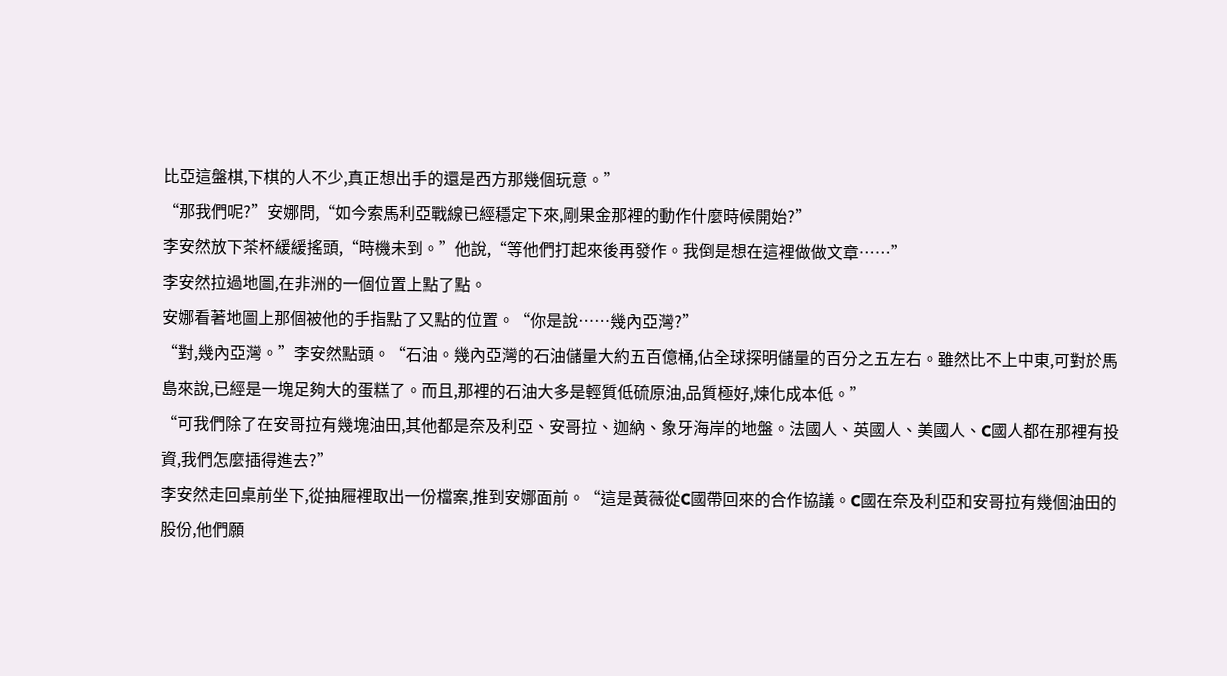比亞這盤棋,下棋的人不少,真正想出手的還是西方那幾個玩意。”
“那我們呢?”安娜問,“如今索馬利亞戰線已經穩定下來,剛果金那裡的動作什麼時候開始?”
李安然放下茶杯緩緩搖頭,“時機未到。”他說,“等他們打起來後再發作。我倒是想在這裡做做文章……”
李安然拉過地圖,在非洲的一個位置上點了點。
安娜看著地圖上那個被他的手指點了又點的位置。“你是說……幾內亞灣?”
“對,幾內亞灣。”李安然點頭。“石油。幾內亞灣的石油儲量大約五百億桶,佔全球探明儲量的百分之五左右。雖然比不上中東,可對於馬島來說,已經是一塊足夠大的蛋糕了。而且,那裡的石油大多是輕質低硫原油,品質極好,煉化成本低。”
“可我們除了在安哥拉有幾塊油田,其他都是奈及利亞、安哥拉、迦納、象牙海岸的地盤。法國人、英國人、美國人、C國人都在那裡有投資,我們怎麼插得進去?”
李安然走回桌前坐下,從抽屜裡取出一份檔案,推到安娜面前。“這是黃薇從C國帶回來的合作協議。C國在奈及利亞和安哥拉有幾個油田的股份,他們願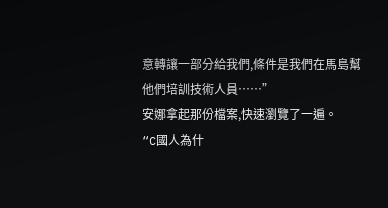意轉讓一部分給我們,條件是我們在馬島幫他們培訓技術人員……”
安娜拿起那份檔案,快速瀏覽了一遍。
“C國人為什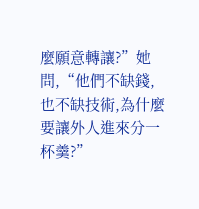麼願意轉讓?”她問,“他們不缺錢,也不缺技術,為什麼要讓外人進來分一杯羹?”